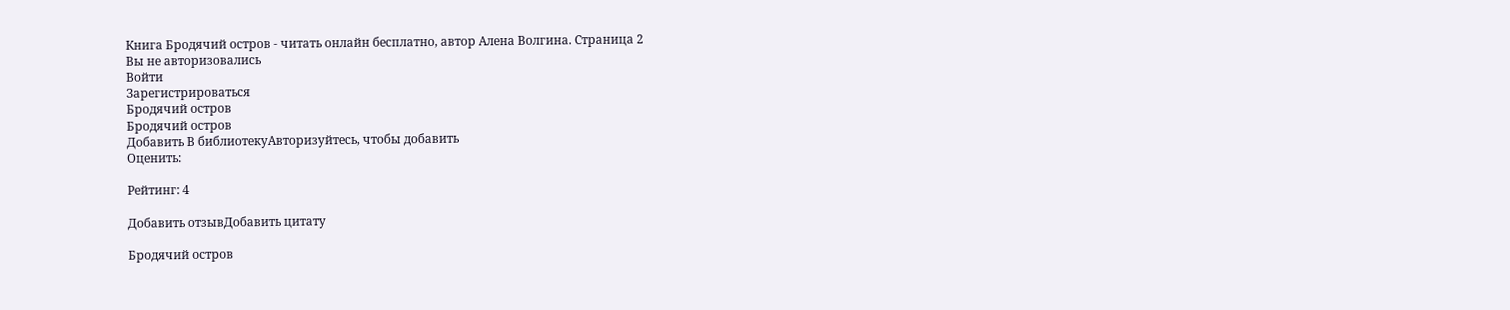Книга Бродячий остров - читать онлайн бесплатно, автор Алена Волгина. Cтраница 2
Вы не авторизовались
Войти
Зарегистрироваться
Бродячий остров
Бродячий остров
Добавить В библиотекуАвторизуйтесь, чтобы добавить
Оценить:

Рейтинг: 4

Добавить отзывДобавить цитату

Бродячий остров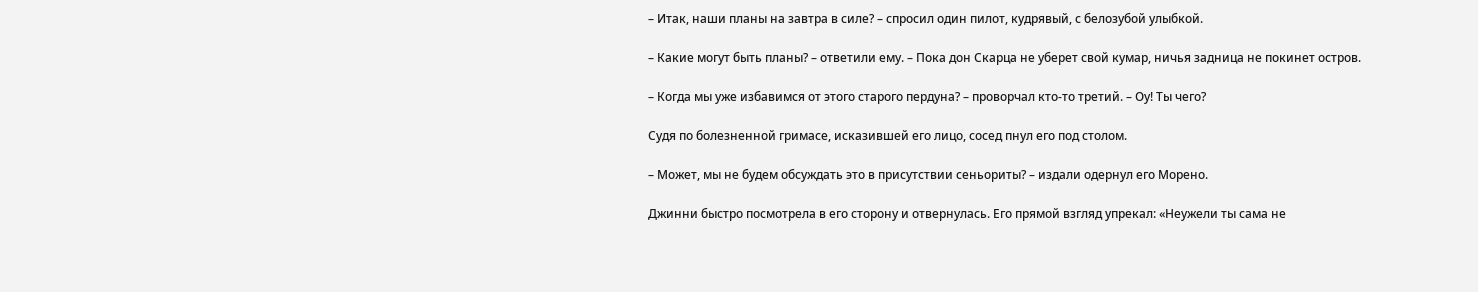– Итак, наши планы на завтра в силе? – спросил один пилот, кудрявый, с белозубой улыбкой.

– Какие могут быть планы? – ответили ему. – Пока дон Скарца не уберет свой кумар, ничья задница не покинет остров.

– Когда мы уже избавимся от этого старого пердуна? – проворчал кто-то третий. – Оу! Ты чего?

Судя по болезненной гримасе, исказившей его лицо, сосед пнул его под столом.

– Может, мы не будем обсуждать это в присутствии сеньориты? – издали одернул его Морено.

Джинни быстро посмотрела в его сторону и отвернулась. Его прямой взгляд упрекал: «Неужели ты сама не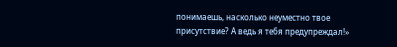понимаешь, насколько неуместно твое присутствие? А ведь я тебя предупреждал!»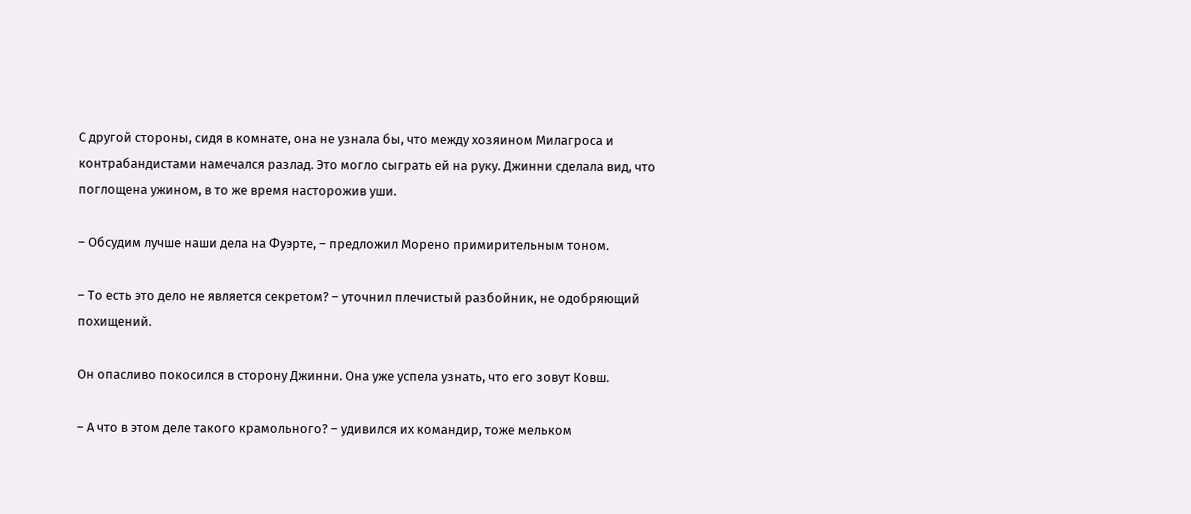С другой стороны, сидя в комнате, она не узнала бы, что между хозяином Милагроса и контрабандистами намечался разлад. Это могло сыграть ей на руку. Джинни сделала вид, что поглощена ужином, в то же время насторожив уши.

– Обсудим лучше наши дела на Фуэрте, – предложил Морено примирительным тоном.

– То есть это дело не является секретом? – уточнил плечистый разбойник, не одобряющий похищений.

Он опасливо покосился в сторону Джинни. Она уже успела узнать, что его зовут Ковш.

– А что в этом деле такого крамольного? – удивился их командир, тоже мельком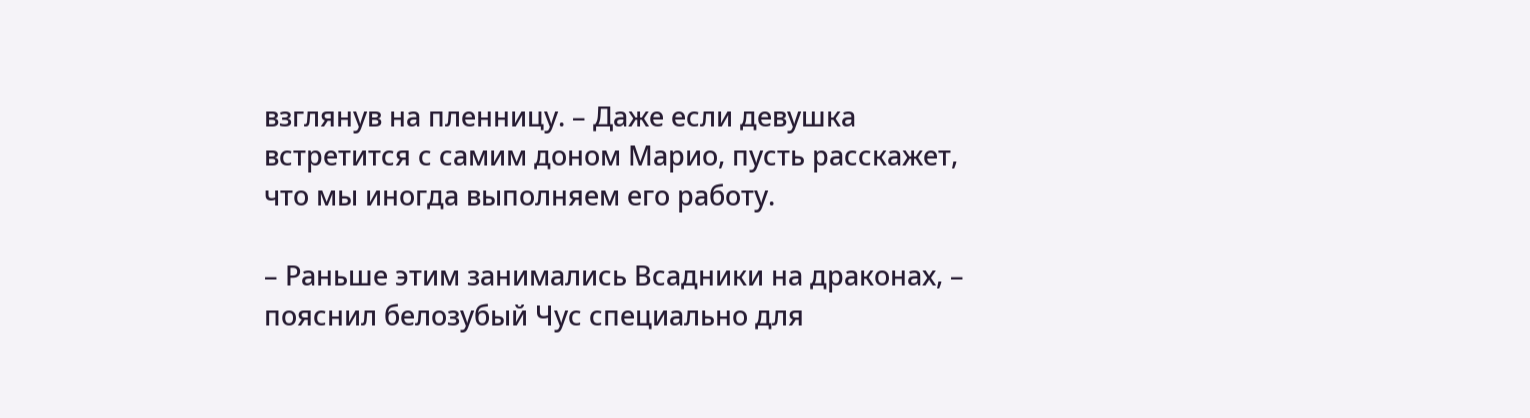взглянув на пленницу. – Даже если девушка встретится с самим доном Марио, пусть расскажет, что мы иногда выполняем его работу.

– Раньше этим занимались Всадники на драконах, – пояснил белозубый Чус специально для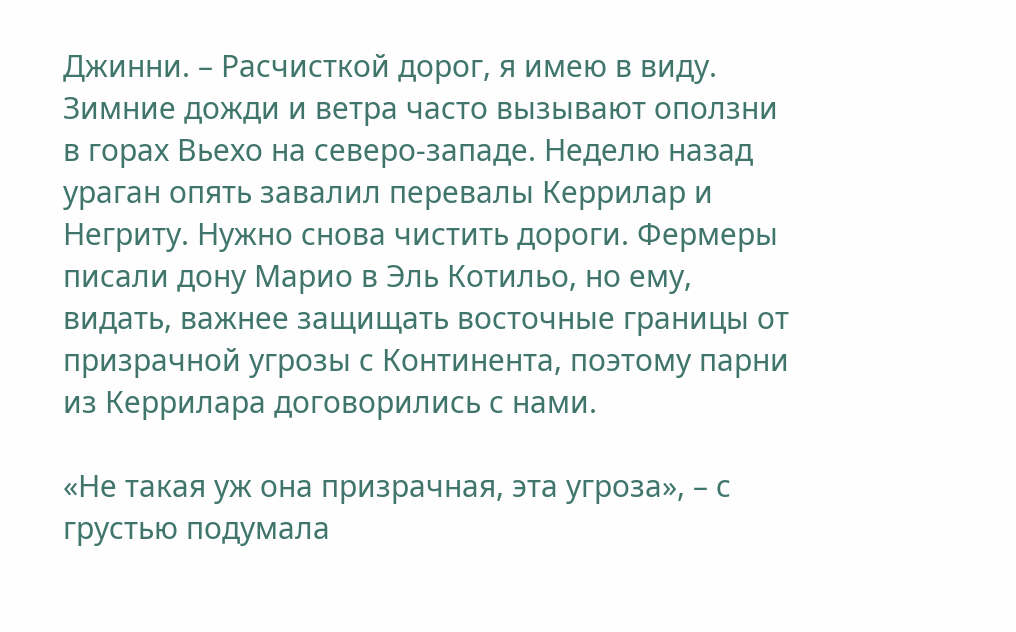Джинни. – Расчисткой дорог, я имею в виду. Зимние дожди и ветра часто вызывают оползни в горах Вьехо на северо-западе. Неделю назад ураган опять завалил перевалы Керрилар и Негриту. Нужно снова чистить дороги. Фермеры писали дону Марио в Эль Котильо, но ему, видать, важнее защищать восточные границы от призрачной угрозы с Континента, поэтому парни из Керрилара договорились с нами.

«Не такая уж она призрачная, эта угроза», – с грустью подумала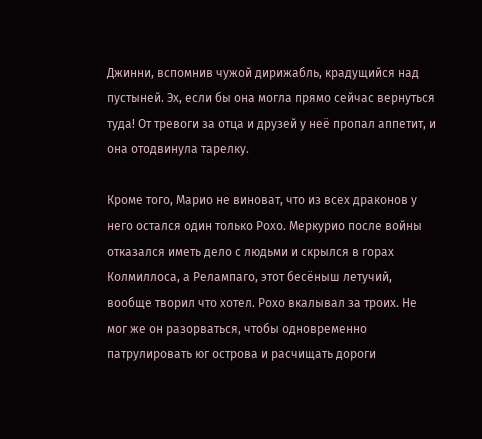Джинни, вспомнив чужой дирижабль, крадущийся над пустыней. Эх, если бы она могла прямо сейчас вернуться туда! От тревоги за отца и друзей у неё пропал аппетит, и она отодвинула тарелку.

Кроме того, Марио не виноват, что из всех драконов у него остался один только Рохо. Меркурио после войны отказался иметь дело с людьми и скрылся в горах Колмиллоса, а Релампаго, этот бесёныш летучий, вообще творил что хотел. Рохо вкалывал за троих. Не мог же он разорваться, чтобы одновременно патрулировать юг острова и расчищать дороги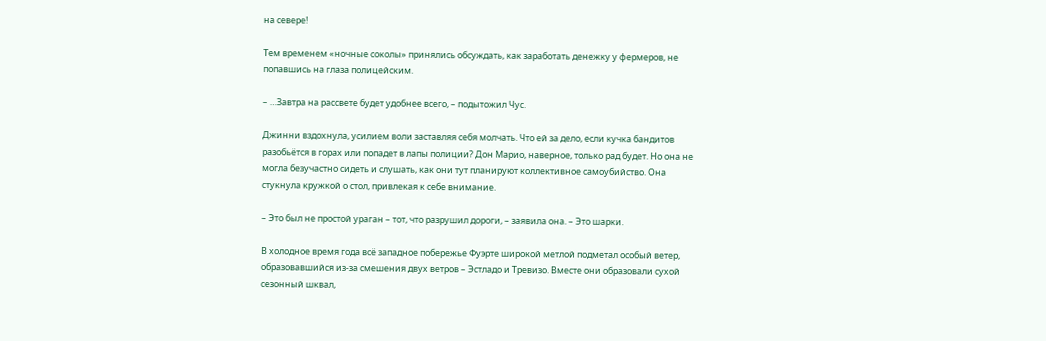на севере!

Тем временем «ночные соколы» принялись обсуждать, как заработать денежку у фермеров, не попавшись на глаза полицейским.

– …Завтра на рассвете будет удобнее всего, – подытожил Чус.

Джинни вздохнула, усилием воли заставляя себя молчать. Что ей за дело, если кучка бандитов разобьётся в горах или попадет в лапы полиции? Дон Марио, наверное, только рад будет. Но она не могла безучастно сидеть и слушать, как они тут планируют коллективное самоубийство. Она стукнула кружкой о стол, привлекая к себе внимание.

– Это был не простой ураган – тот, что разрушил дороги, – заявила она. – Это шарки.

В холодное время года всё западное побережье Фуэрте широкой метлой подметал особый ветер, образовавшийся из-за смешения двух ветров – Эстладо и Тревизо. Вместе они образовали сухой сезонный шквал,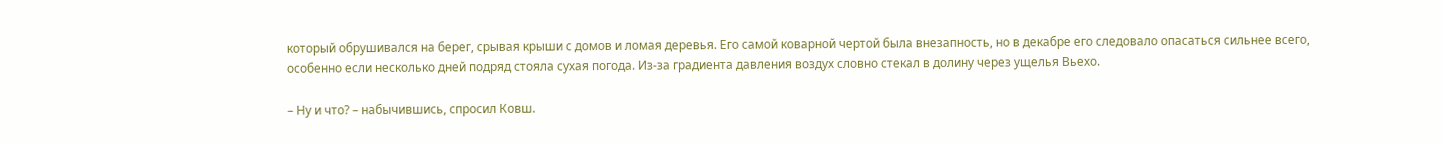который обрушивался на берег, срывая крыши с домов и ломая деревья. Его самой коварной чертой была внезапность, но в декабре его следовало опасаться сильнее всего, особенно если несколько дней подряд стояла сухая погода. Из-за градиента давления воздух словно стекал в долину через ущелья Вьехо.

– Ну и что? – набычившись, спросил Ковш.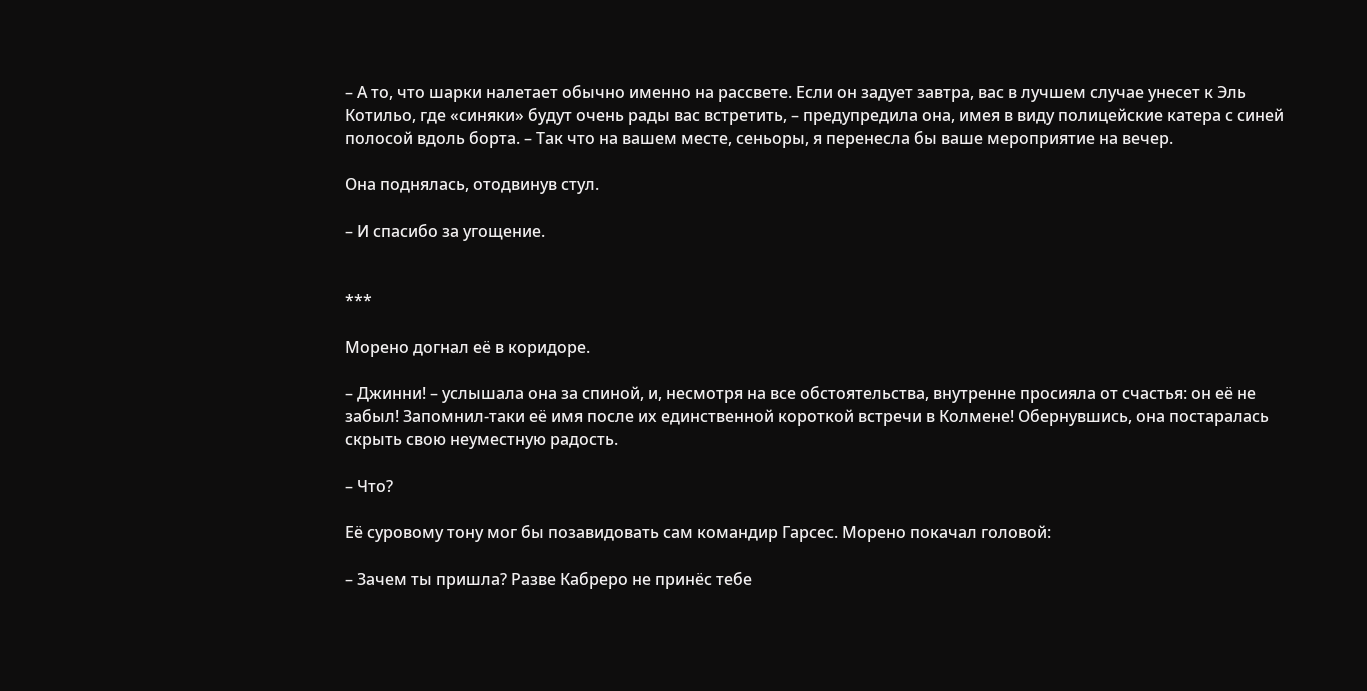– А то, что шарки налетает обычно именно на рассвете. Если он задует завтра, вас в лучшем случае унесет к Эль Котильо, где «синяки» будут очень рады вас встретить, – предупредила она, имея в виду полицейские катера с синей полосой вдоль борта. – Так что на вашем месте, сеньоры, я перенесла бы ваше мероприятие на вечер.

Она поднялась, отодвинув стул.

– И спасибо за угощение.


***

Морено догнал её в коридоре.

– Джинни! – услышала она за спиной, и, несмотря на все обстоятельства, внутренне просияла от счастья: он её не забыл! Запомнил-таки её имя после их единственной короткой встречи в Колмене! Обернувшись, она постаралась скрыть свою неуместную радость.

– Что?

Её суровому тону мог бы позавидовать сам командир Гарсес. Морено покачал головой:

– Зачем ты пришла? Разве Кабреро не принёс тебе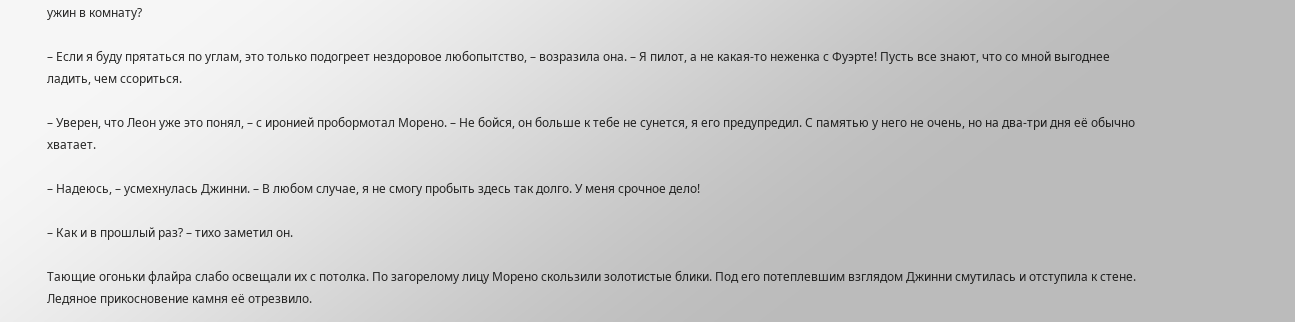ужин в комнату?

– Если я буду прятаться по углам, это только подогреет нездоровое любопытство, – возразила она. – Я пилот, а не какая-то неженка с Фуэрте! Пусть все знают, что со мной выгоднее ладить, чем ссориться.

– Уверен, что Леон уже это понял, – с иронией пробормотал Морено. – Не бойся, он больше к тебе не сунется, я его предупредил. С памятью у него не очень, но на два-три дня её обычно хватает.

– Надеюсь, – усмехнулась Джинни. – В любом случае, я не смогу пробыть здесь так долго. У меня срочное дело!

– Как и в прошлый раз? – тихо заметил он.

Тающие огоньки флайра слабо освещали их с потолка. По загорелому лицу Морено скользили золотистые блики. Под его потеплевшим взглядом Джинни смутилась и отступила к стене. Ледяное прикосновение камня её отрезвило.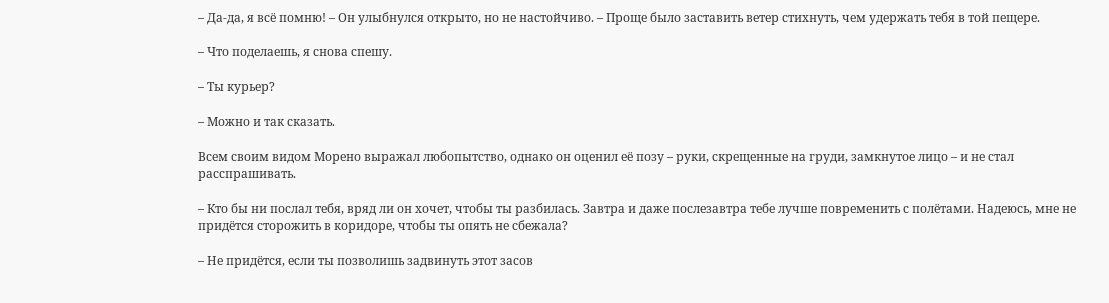– Да-да, я всё помню! – Он улыбнулся открыто, но не настойчиво. – Проще было заставить ветер стихнуть, чем удержать тебя в той пещере.

– Что поделаешь, я снова спешу.

– Ты курьер?

– Можно и так сказать.

Всем своим видом Морено выражал любопытство, однако он оценил её позу – руки, скрещенные на груди, замкнутое лицо – и не стал расспрашивать.

– Кто бы ни послал тебя, вряд ли он хочет, чтобы ты разбилась. Завтра и даже послезавтра тебе лучше повременить с полётами. Надеюсь, мне не придётся сторожить в коридоре, чтобы ты опять не сбежала?

– Не придётся, если ты позволишь задвинуть этот засов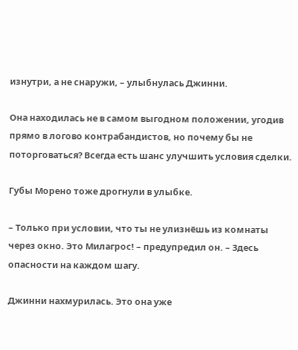изнутри, а не снаружи, – улыбнулась Джинни.

Она находилась не в самом выгодном положении, угодив прямо в логово контрабандистов, но почему бы не поторговаться? Всегда есть шанс улучшить условия сделки.

Губы Морено тоже дрогнули в улыбке.

– Только при условии, что ты не улизнёшь из комнаты через окно. Это Милагрос! – предупредил он. – Здесь опасности на каждом шагу.

Джинни нахмурилась. Это она уже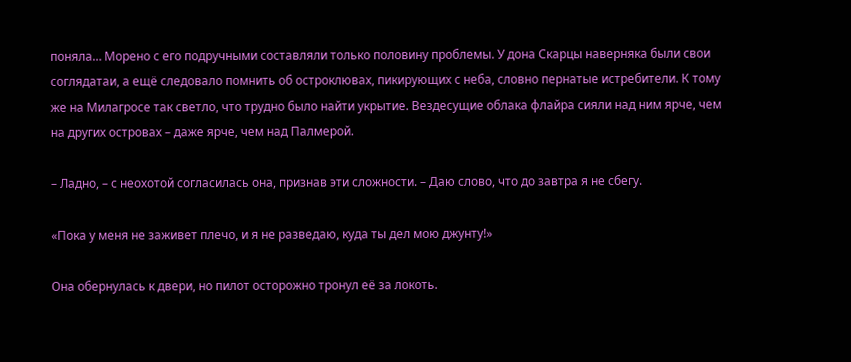поняла… Морено с его подручными составляли только половину проблемы. У дона Скарцы наверняка были свои соглядатаи, а ещё следовало помнить об остроклювах, пикирующих с неба, словно пернатые истребители. К тому же на Милагросе так светло, что трудно было найти укрытие. Вездесущие облака флайра сияли над ним ярче, чем на других островах – даже ярче, чем над Палмерой.

– Ладно, – с неохотой согласилась она, признав эти сложности. – Даю слово, что до завтра я не сбегу.

«Пока у меня не заживет плечо, и я не разведаю, куда ты дел мою джунту!»

Она обернулась к двери, но пилот осторожно тронул её за локоть.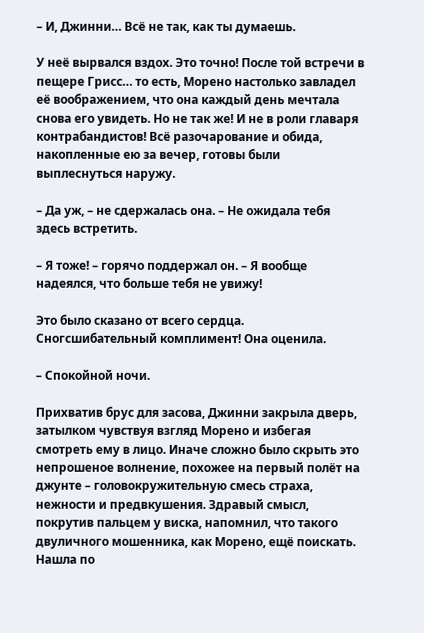– И, Джинни… Всё не так, как ты думаешь.

У неё вырвался вздох. Это точно! После той встречи в пещере Грисс… то есть, Морено настолько завладел её воображением, что она каждый день мечтала снова его увидеть. Но не так же! И не в роли главаря контрабандистов! Всё разочарование и обида, накопленные ею за вечер, готовы были выплеснуться наружу.

– Да уж, – не сдержалась она. – Не ожидала тебя здесь встретить.

– Я тоже! – горячо поддержал он. – Я вообще надеялся, что больше тебя не увижу!

Это было сказано от всего сердца. Сногсшибательный комплимент! Она оценила.

– Спокойной ночи.

Прихватив брус для засова, Джинни закрыла дверь, затылком чувствуя взгляд Морено и избегая смотреть ему в лицо. Иначе сложно было скрыть это непрошеное волнение, похожее на первый полёт на джунте – головокружительную смесь страха, нежности и предвкушения. Здравый смысл, покрутив пальцем у виска, напомнил, что такого двуличного мошенника, как Морено, ещё поискать. Нашла по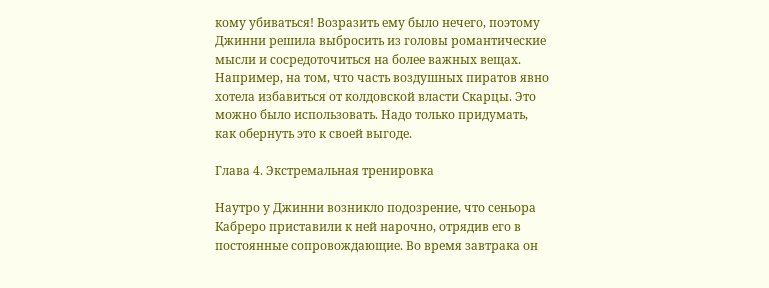кому убиваться! Возразить ему было нечего, поэтому Джинни решила выбросить из головы романтические мысли и сосредоточиться на более важных вещах. Например, на том, что часть воздушных пиратов явно хотела избавиться от колдовской власти Скарцы. Это можно было использовать. Надо только придумать, как обернуть это к своей выгоде.

Глава 4. Экстремальная тренировка

Наутро у Джинни возникло подозрение, что сеньора Кабреро приставили к ней нарочно, отрядив его в постоянные сопровождающие. Во время завтрака он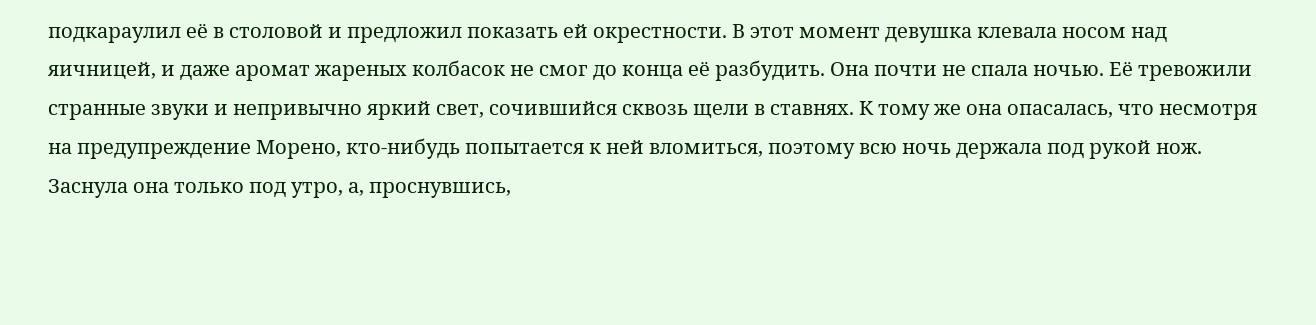подкараулил её в столовой и предложил показать ей окрестности. В этот момент девушка клевала носом над яичницей, и даже аромат жареных колбасок не смог до конца её разбудить. Она почти не спала ночью. Её тревожили странные звуки и непривычно яркий свет, сочившийся сквозь щели в ставнях. К тому же она опасалась, что несмотря на предупреждение Морено, кто-нибудь попытается к ней вломиться, поэтому всю ночь держала под рукой нож. Заснула она только под утро, а, проснувшись,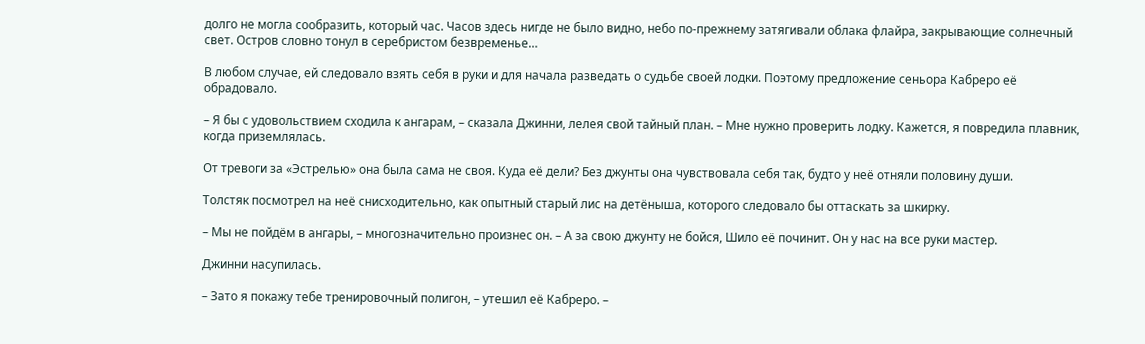долго не могла сообразить, который час. Часов здесь нигде не было видно, небо по-прежнему затягивали облака флайра, закрывающие солнечный свет. Остров словно тонул в серебристом безвременье…

В любом случае, ей следовало взять себя в руки и для начала разведать о судьбе своей лодки. Поэтому предложение сеньора Кабреро её обрадовало.

– Я бы с удовольствием сходила к ангарам, – сказала Джинни, лелея свой тайный план. – Мне нужно проверить лодку. Кажется, я повредила плавник, когда приземлялась.

От тревоги за «Эстрелью» она была сама не своя. Куда её дели? Без джунты она чувствовала себя так, будто у неё отняли половину души.

Толстяк посмотрел на неё снисходительно, как опытный старый лис на детёныша, которого следовало бы оттаскать за шкирку.

– Мы не пойдём в ангары, – многозначительно произнес он. – А за свою джунту не бойся, Шило её починит. Он у нас на все руки мастер.

Джинни насупилась.

– Зато я покажу тебе тренировочный полигон, – утешил её Кабреро. –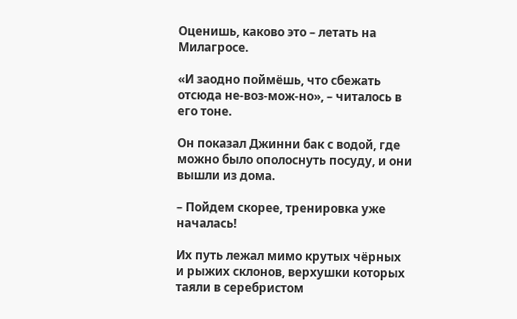Оценишь, каково это – летать на Милагросе.

«И заодно поймёшь, что сбежать отсюда не-воз-мож-но», – читалось в его тоне.

Он показал Джинни бак с водой, где можно было ополоснуть посуду, и они вышли из дома.

– Пойдем скорее, тренировка уже началась!

Их путь лежал мимо крутых чёрных и рыжих склонов, верхушки которых таяли в серебристом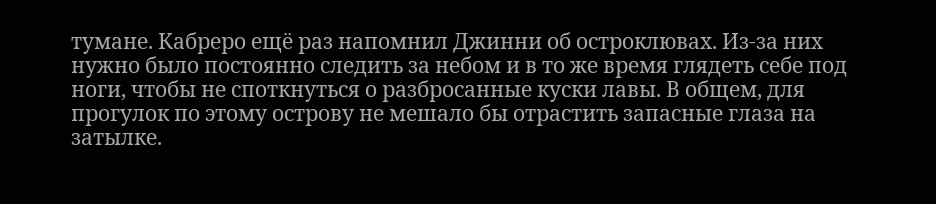тумане. Кабреро ещё раз напомнил Джинни об остроклювах. Из-за них нужно было постоянно следить за небом и в то же время глядеть себе под ноги, чтобы не споткнуться о разбросанные куски лавы. В общем, для прогулок по этому острову не мешало бы отрастить запасные глаза на затылке.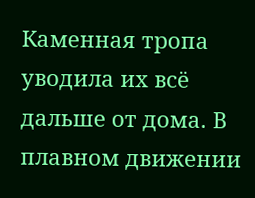Каменная тропа уводила их всё дальше от дома. В плавном движении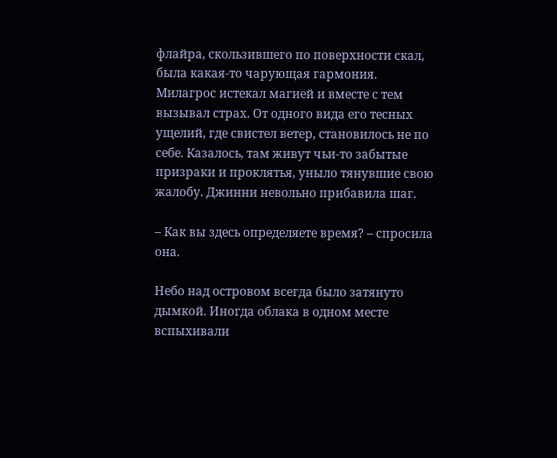флайра, скользившего по поверхности скал, была какая-то чарующая гармония. Милагрос истекал магией и вместе с тем вызывал страх. От одного вида его тесных ущелий, где свистел ветер, становилось не по себе. Казалось, там живут чьи-то забытые призраки и проклятья, уныло тянувшие свою жалобу. Джинни невольно прибавила шаг.

– Как вы здесь определяете время? – спросила она.

Небо над островом всегда было затянуто дымкой. Иногда облака в одном месте вспыхивали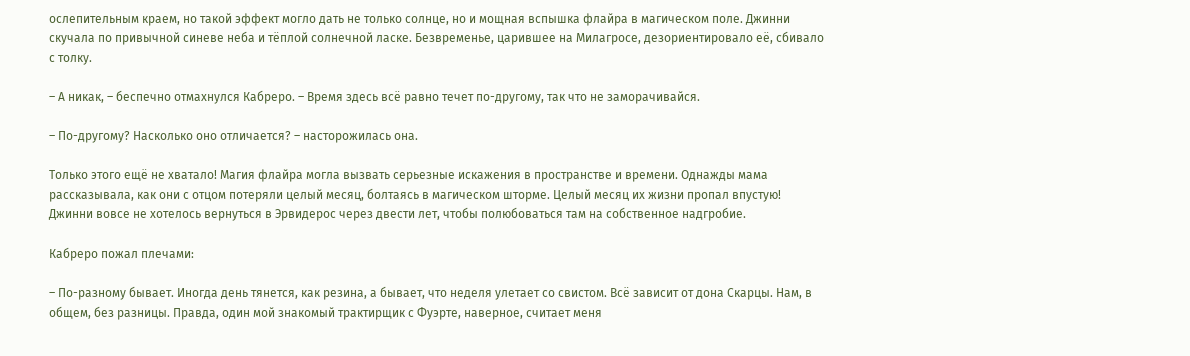ослепительным краем, но такой эффект могло дать не только солнце, но и мощная вспышка флайра в магическом поле. Джинни скучала по привычной синеве неба и тёплой солнечной ласке. Безвременье, царившее на Милагросе, дезориентировало её, сбивало с толку.

– А никак, – беспечно отмахнулся Кабреро. – Время здесь всё равно течет по-другому, так что не заморачивайся.

– По-другому? Насколько оно отличается? – насторожилась она.

Только этого ещё не хватало! Магия флайра могла вызвать серьезные искажения в пространстве и времени. Однажды мама рассказывала, как они с отцом потеряли целый месяц, болтаясь в магическом шторме. Целый месяц их жизни пропал впустую! Джинни вовсе не хотелось вернуться в Эрвидерос через двести лет, чтобы полюбоваться там на собственное надгробие.

Кабреро пожал плечами:

– По-разному бывает. Иногда день тянется, как резина, а бывает, что неделя улетает со свистом. Всё зависит от дона Скарцы. Нам, в общем, без разницы. Правда, один мой знакомый трактирщик с Фуэрте, наверное, считает меня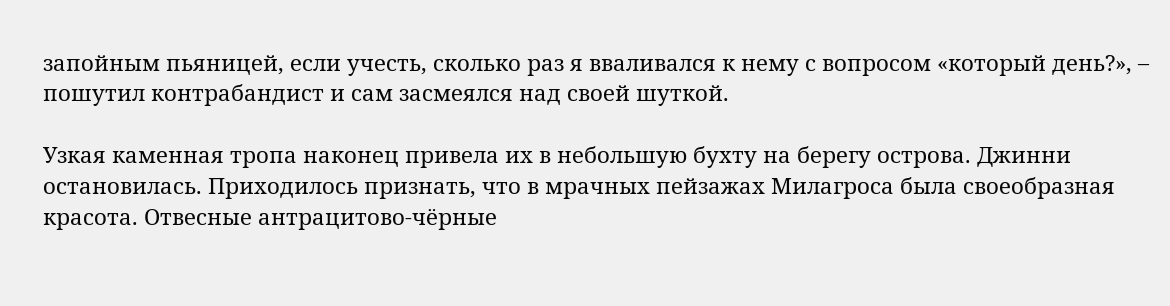запойным пьяницей, если учесть, сколько раз я вваливался к нему с вопросом «который день?», – пошутил контрабандист и сам засмеялся над своей шуткой.

Узкая каменная тропа наконец привела их в небольшую бухту на берегу острова. Джинни остановилась. Приходилось признать, что в мрачных пейзажах Милагроса была своеобразная красота. Отвесные антрацитово-чёрные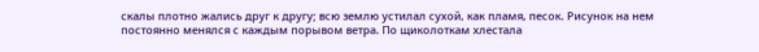скалы плотно жались друг к другу; всю землю устилал сухой, как пламя, песок. Рисунок на нем постоянно менялся с каждым порывом ветра. По щиколоткам хлестала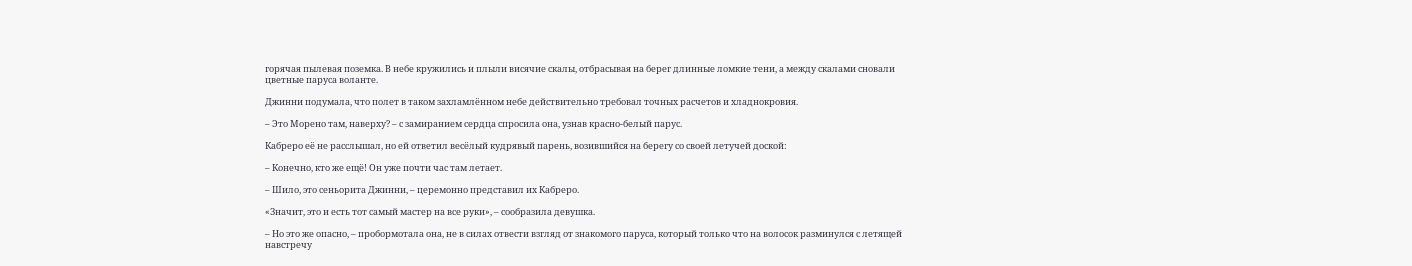горячая пылевая поземка. В небе кружились и плыли висячие скалы, отбрасывая на берег длинные ломкие тени, а между скалами сновали цветные паруса воланте.

Джинни подумала, что полет в таком захламлённом небе действительно требовал точных расчетов и хладнокровия.

– Это Морено там, наверху? – с замиранием сердца спросила она, узнав красно-белый парус.

Кабреро её не расслышал, но ей ответил весёлый кудрявый парень, возившийся на берегу со своей летучей доской:

– Конечно, кто же ещё! Он уже почти час там летает.

– Шило, это сеньорита Джинни, – церемонно представил их Кабреро.

«Значит, это и есть тот самый мастер на все руки», – сообразила девушка.

– Но это же опасно, – пробормотала она, не в силах отвести взгляд от знакомого паруса, который только что на волосок разминулся с летящей навстречу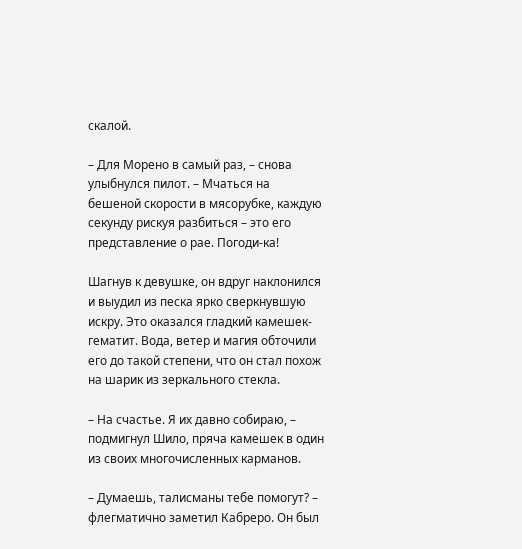скалой.

– Для Морено в самый раз, – снова улыбнулся пилот. – Мчаться на бешеной скорости в мясорубке, каждую секунду рискуя разбиться – это его представление о рае. Погоди-ка!

Шагнув к девушке, он вдруг наклонился и выудил из песка ярко сверкнувшую искру. Это оказался гладкий камешек-гематит. Вода, ветер и магия обточили его до такой степени, что он стал похож на шарик из зеркального стекла.

– На счастье. Я их давно собираю, – подмигнул Шило, пряча камешек в один из своих многочисленных карманов.

– Думаешь, талисманы тебе помогут? – флегматично заметил Кабреро. Он был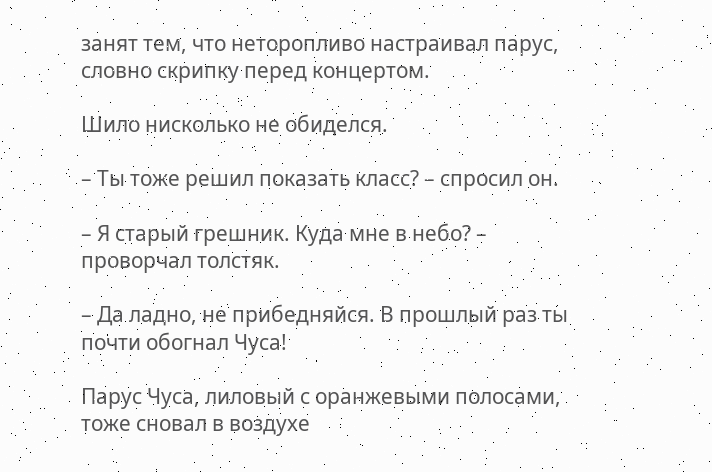занят тем, что неторопливо настраивал парус, словно скрипку перед концертом.

Шило нисколько не обиделся.

– Ты тоже решил показать класс? – спросил он.

– Я старый грешник. Куда мне в небо? – проворчал толстяк.

– Да ладно, не прибедняйся. В прошлый раз ты почти обогнал Чуса!

Парус Чуса, лиловый с оранжевыми полосами, тоже сновал в воздухе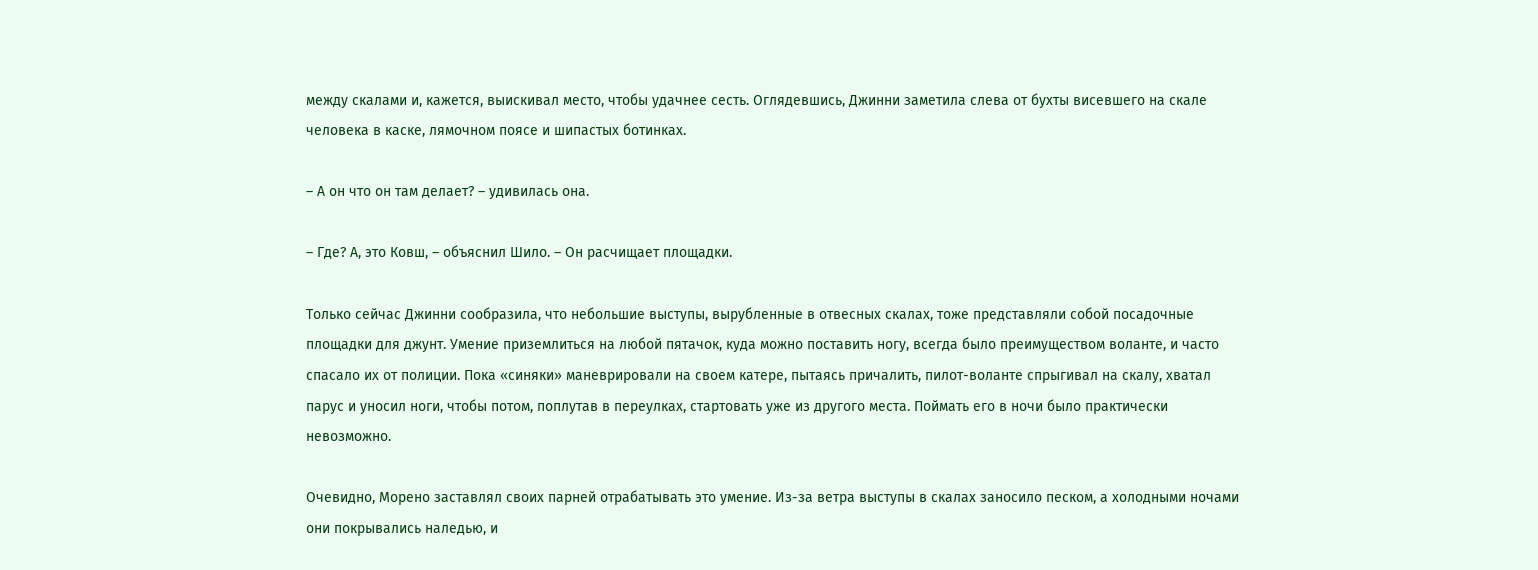между скалами и, кажется, выискивал место, чтобы удачнее сесть. Оглядевшись, Джинни заметила слева от бухты висевшего на скале человека в каске, лямочном поясе и шипастых ботинках.

– А он что он там делает? – удивилась она.

– Где? А, это Ковш, – объяснил Шило. – Он расчищает площадки.

Только сейчас Джинни сообразила, что небольшие выступы, вырубленные в отвесных скалах, тоже представляли собой посадочные площадки для джунт. Умение приземлиться на любой пятачок, куда можно поставить ногу, всегда было преимуществом воланте, и часто спасало их от полиции. Пока «синяки» маневрировали на своем катере, пытаясь причалить, пилот-воланте спрыгивал на скалу, хватал парус и уносил ноги, чтобы потом, поплутав в переулках, стартовать уже из другого места. Поймать его в ночи было практически невозможно.

Очевидно, Морено заставлял своих парней отрабатывать это умение. Из-за ветра выступы в скалах заносило песком, а холодными ночами они покрывались наледью, и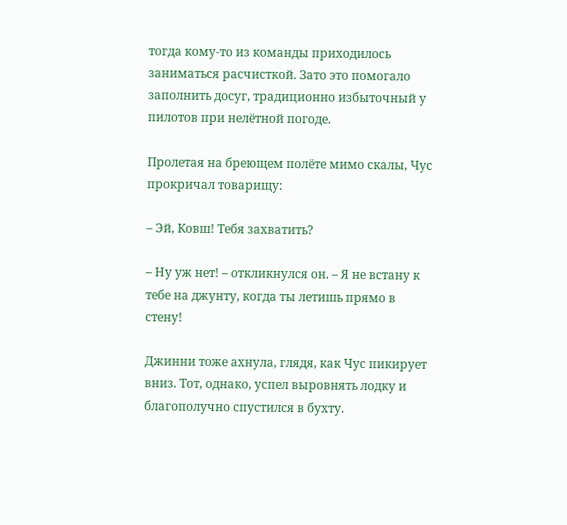тогда кому-то из команды приходилось заниматься расчисткой. Зато это помогало заполнить досуг, традиционно избыточный у пилотов при нелётной погоде.

Пролетая на бреющем полёте мимо скалы, Чус прокричал товарищу:

– Эй, Ковш! Тебя захватить?

– Ну уж нет! – откликнулся он. – Я не встану к тебе на джунту, когда ты летишь прямо в стену!

Джинни тоже ахнула, глядя, как Чус пикирует вниз. Тот, однако, успел выровнять лодку и благополучно спустился в бухту.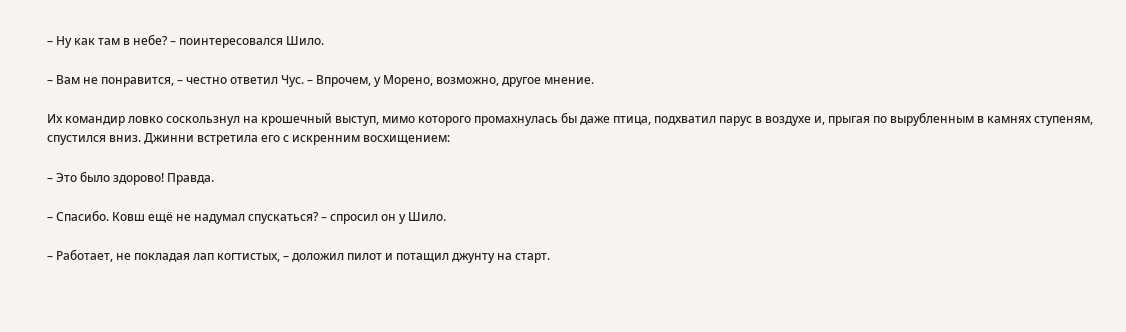– Ну как там в небе? – поинтересовался Шило.

– Вам не понравится, – честно ответил Чус. – Впрочем, у Морено, возможно, другое мнение.

Их командир ловко соскользнул на крошечный выступ, мимо которого промахнулась бы даже птица, подхватил парус в воздухе и, прыгая по вырубленным в камнях ступеням, спустился вниз. Джинни встретила его с искренним восхищением:

– Это было здорово! Правда.

– Спасибо. Ковш ещё не надумал спускаться? – спросил он у Шило.

– Работает, не покладая лап когтистых, – доложил пилот и потащил джунту на старт.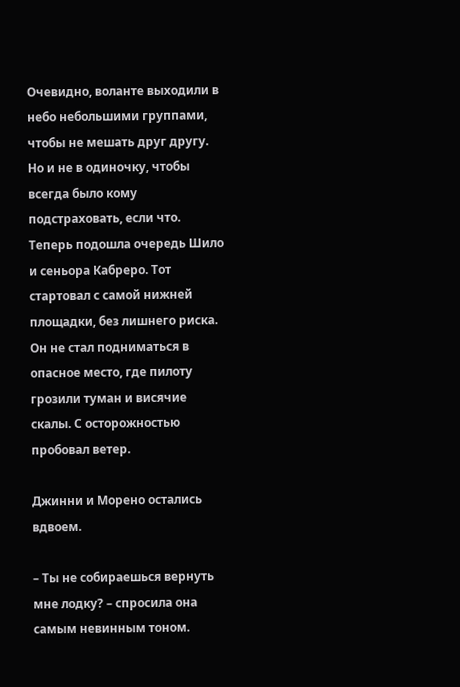Очевидно, воланте выходили в небо небольшими группами, чтобы не мешать друг другу. Но и не в одиночку, чтобы всегда было кому подстраховать, если что. Теперь подошла очередь Шило и сеньора Кабреро. Тот стартовал с самой нижней площадки, без лишнего риска. Он не стал подниматься в опасное место, где пилоту грозили туман и висячие скалы. С осторожностью пробовал ветер.

Джинни и Морено остались вдвоем.

– Ты не собираешься вернуть мне лодку? – спросила она самым невинным тоном.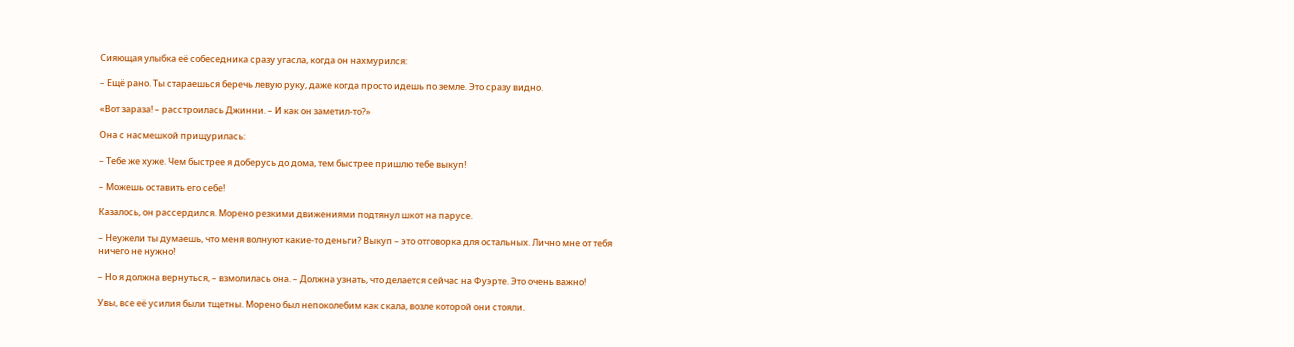Сияющая улыбка её собеседника сразу угасла, когда он нахмурился:

– Ещё рано. Ты стараешься беречь левую руку, даже когда просто идешь по земле. Это сразу видно.

«Вот зараза! – расстроилась Джинни. – И как он заметил-то?»

Она с насмешкой прищурилась:

– Тебе же хуже. Чем быстрее я доберусь до дома, тем быстрее пришлю тебе выкуп!

– Можешь оставить его себе!

Казалось, он рассердился. Морено резкими движениями подтянул шкот на парусе.

– Неужели ты думаешь, что меня волнуют какие-то деньги? Выкуп – это отговорка для остальных. Лично мне от тебя ничего не нужно!

– Но я должна вернуться, – взмолилась она. – Должна узнать, что делается сейчас на Фуэрте. Это очень важно!

Увы, все её усилия были тщетны. Морено был непоколебим как скала, возле которой они стояли.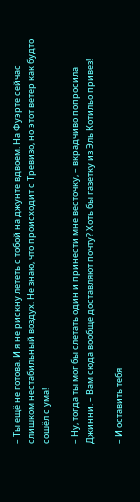– Ты ещё не готова. И я не рискну лететь с тобой на джунте вдвоем. На Фуэрте сейчас слишком нестабильный воздух. Не знаю, что происходит с Тревизо, но этот ветер как будто сошёл с ума!

– Ну, тогда ты мог бы слетать один и принести мне весточку, – вкрадчиво попросила Джинни. – Вам сюда вообще доставляют почту? Хоть бы газетку из Эль Котильо привез!

– И оставить тебя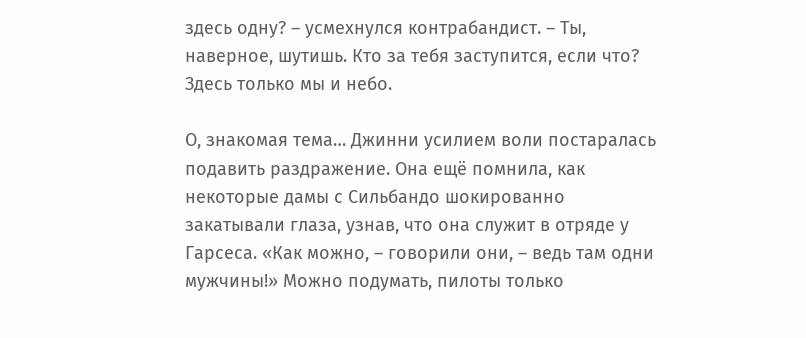здесь одну? – усмехнулся контрабандист. – Ты, наверное, шутишь. Кто за тебя заступится, если что? Здесь только мы и небо.

О, знакомая тема… Джинни усилием воли постаралась подавить раздражение. Она ещё помнила, как некоторые дамы с Сильбандо шокированно закатывали глаза, узнав, что она служит в отряде у Гарсеса. «Как можно, – говорили они, – ведь там одни мужчины!» Можно подумать, пилоты только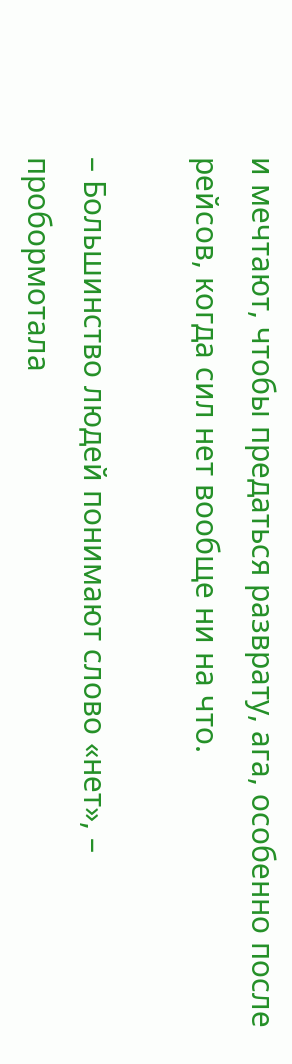и мечтают, чтобы предаться разврату, ага, особенно после рейсов, когда сил нет вообще ни на что.

– Большинство людей понимают слово «нет», – пробормотала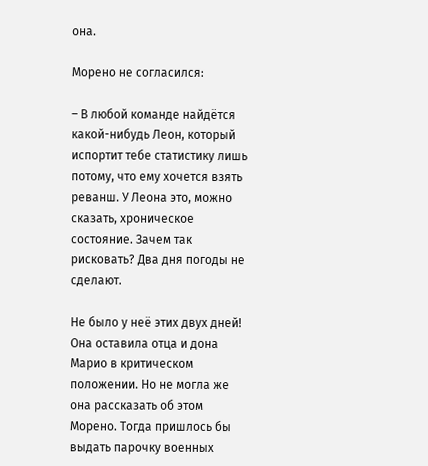она.

Морено не согласился:

– В любой команде найдётся какой-нибудь Леон, который испортит тебе статистику лишь потому, что ему хочется взять реванш. У Леона это, можно сказать, хроническое состояние. Зачем так рисковать? Два дня погоды не сделают.

Не было у неё этих двух дней! Она оставила отца и дона Марио в критическом положении. Но не могла же она рассказать об этом Морено. Тогда пришлось бы выдать парочку военных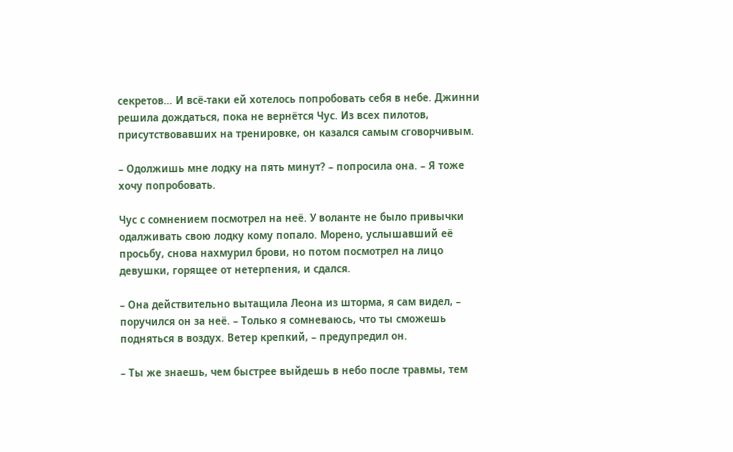секретов… И всё-таки ей хотелось попробовать себя в небе. Джинни решила дождаться, пока не вернётся Чус. Из всех пилотов, присутствовавших на тренировке, он казался самым сговорчивым.

– Одолжишь мне лодку на пять минут? – попросила она. – Я тоже хочу попробовать.

Чус с сомнением посмотрел на неё. У воланте не было привычки одалживать свою лодку кому попало. Морено, услышавший её просьбу, снова нахмурил брови, но потом посмотрел на лицо девушки, горящее от нетерпения, и сдался.

– Она действительно вытащила Леона из шторма, я сам видел, – поручился он за неё. – Только я сомневаюсь, что ты сможешь подняться в воздух. Ветер крепкий, – предупредил он.

– Ты же знаешь, чем быстрее выйдешь в небо после травмы, тем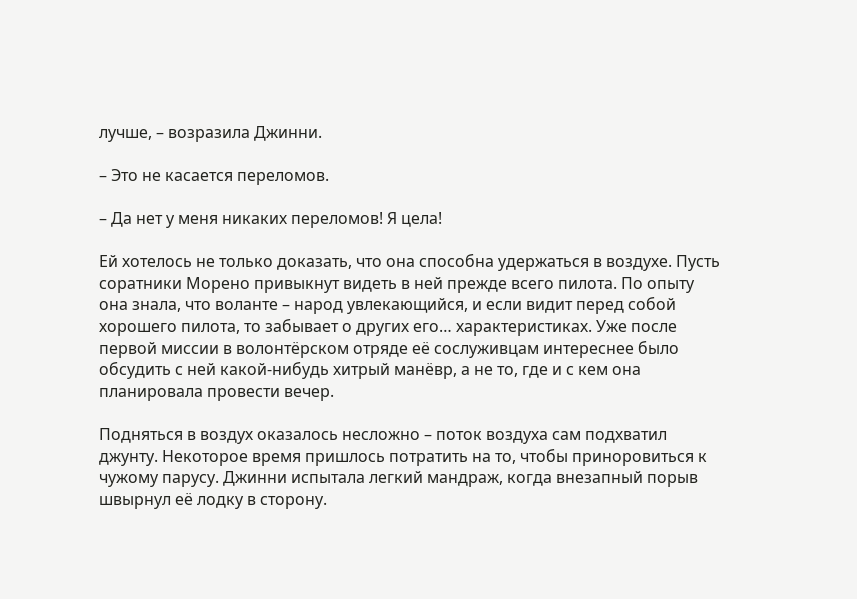лучше, – возразила Джинни.

– Это не касается переломов.

– Да нет у меня никаких переломов! Я цела!

Ей хотелось не только доказать, что она способна удержаться в воздухе. Пусть соратники Морено привыкнут видеть в ней прежде всего пилота. По опыту она знала, что воланте – народ увлекающийся, и если видит перед собой хорошего пилота, то забывает о других его… характеристиках. Уже после первой миссии в волонтёрском отряде её сослуживцам интереснее было обсудить с ней какой-нибудь хитрый манёвр, а не то, где и с кем она планировала провести вечер.

Подняться в воздух оказалось несложно – поток воздуха сам подхватил джунту. Некоторое время пришлось потратить на то, чтобы приноровиться к чужому парусу. Джинни испытала легкий мандраж, когда внезапный порыв швырнул её лодку в сторону.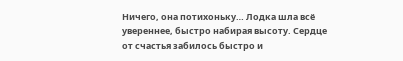Ничего, она потихоньку… Лодка шла всё увереннее, быстро набирая высоту. Сердце от счастья забилось быстро и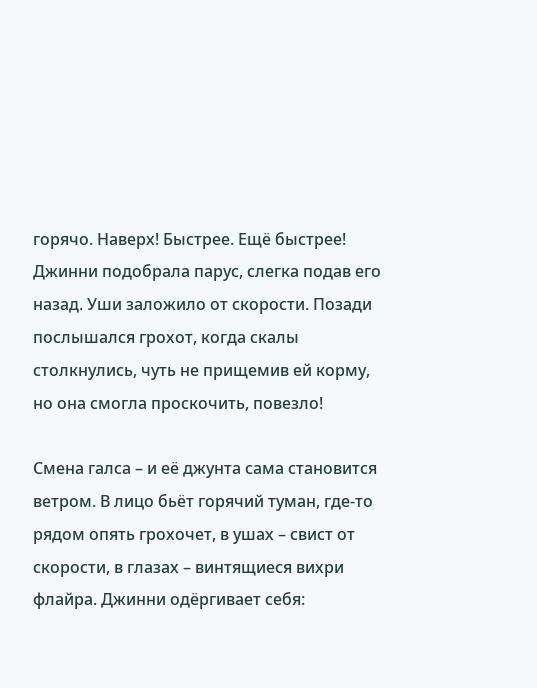горячо. Наверх! Быстрее. Ещё быстрее! Джинни подобрала парус, слегка подав его назад. Уши заложило от скорости. Позади послышался грохот, когда скалы столкнулись, чуть не прищемив ей корму, но она смогла проскочить, повезло!

Смена галса – и её джунта сама становится ветром. В лицо бьёт горячий туман, где-то рядом опять грохочет, в ушах – свист от скорости, в глазах – винтящиеся вихри флайра. Джинни одёргивает себя: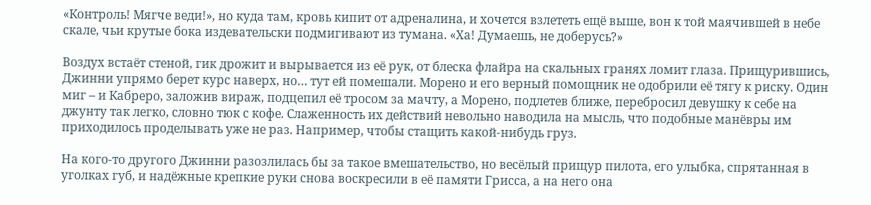«Контроль! Мягче веди!», но куда там, кровь кипит от адреналина, и хочется взлететь ещё выше, вон к той маячившей в небе скале, чьи крутые бока издевательски подмигивают из тумана. «Ха! Думаешь, не доберусь?»

Воздух встаёт стеной, гик дрожит и вырывается из её рук, от блеска флайра на скальных гранях ломит глаза. Прищурившись, Джинни упрямо берет курс наверх, но… тут ей помешали. Морено и его верный помощник не одобрили её тягу к риску. Один миг – и Кабреро, заложив вираж, подцепил её тросом за мачту, а Морено, подлетев ближе, перебросил девушку к себе на джунту так легко, словно тюк с кофе. Слаженность их действий невольно наводила на мысль, что подобные манёвры им приходилось проделывать уже не раз. Например, чтобы стащить какой-нибудь груз.

На кого-то другого Джинни разозлилась бы за такое вмешательство, но весёлый прищур пилота, его улыбка, спрятанная в уголках губ, и надёжные крепкие руки снова воскресили в её памяти Грисса, а на него она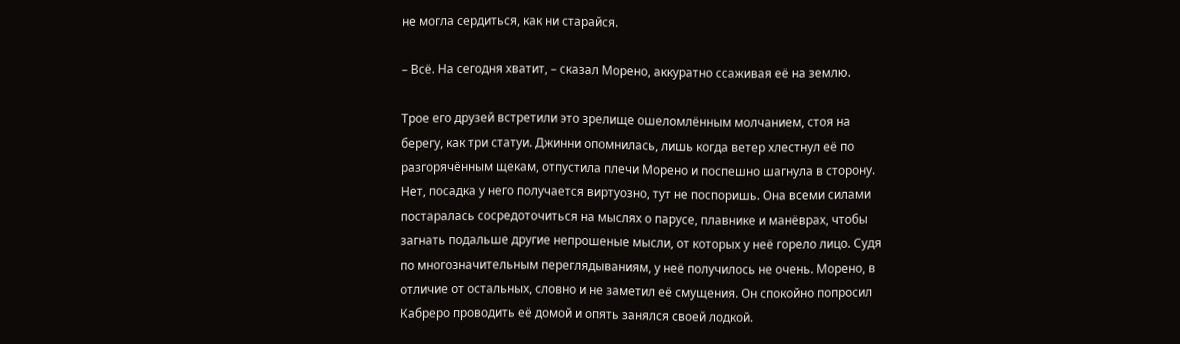не могла сердиться, как ни старайся.

– Всё. На сегодня хватит, – сказал Морено, аккуратно ссаживая её на землю.

Трое его друзей встретили это зрелище ошеломлённым молчанием, стоя на берегу, как три статуи. Джинни опомнилась, лишь когда ветер хлестнул её по разгорячённым щекам, отпустила плечи Морено и поспешно шагнула в сторону. Нет, посадка у него получается виртуозно, тут не поспоришь. Она всеми силами постаралась сосредоточиться на мыслях о парусе, плавнике и манёврах, чтобы загнать подальше другие непрошеные мысли, от которых у неё горело лицо. Судя по многозначительным переглядываниям, у неё получилось не очень. Морено, в отличие от остальных, словно и не заметил её смущения. Он спокойно попросил Кабреро проводить её домой и опять занялся своей лодкой.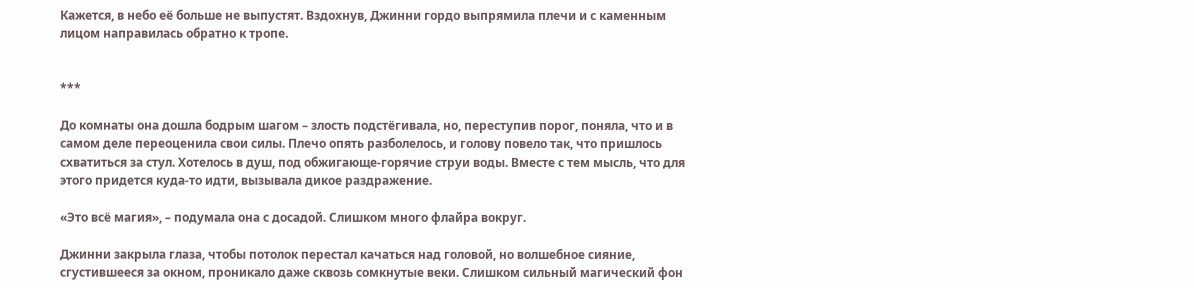Кажется, в небо её больше не выпустят. Вздохнув, Джинни гордо выпрямила плечи и с каменным лицом направилась обратно к тропе.


***

До комнаты она дошла бодрым шагом – злость подстёгивала, но, переступив порог, поняла, что и в самом деле переоценила свои силы. Плечо опять разболелось, и голову повело так, что пришлось схватиться за стул. Хотелось в душ, под обжигающе-горячие струи воды. Вместе с тем мысль, что для этого придется куда-то идти, вызывала дикое раздражение.

«Это всё магия», – подумала она с досадой. Слишком много флайра вокруг.

Джинни закрыла глаза, чтобы потолок перестал качаться над головой, но волшебное сияние, сгустившееся за окном, проникало даже сквозь сомкнутые веки. Слишком сильный магический фон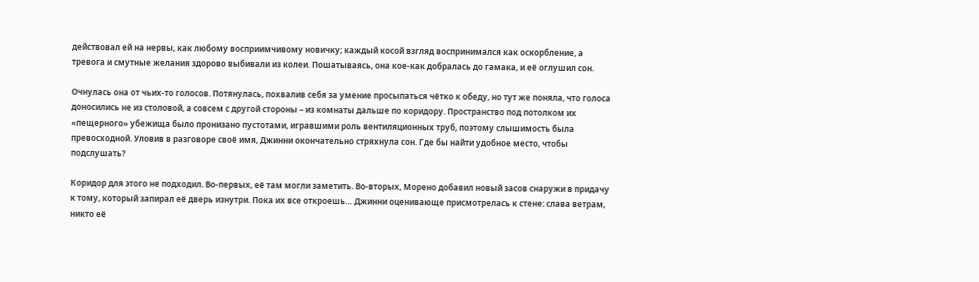действовал ей на нервы, как любому восприимчивому новичку; каждый косой взгляд воспринимался как оскорбление, а тревога и смутные желания здорово выбивали из колеи. Пошатываясь, она кое-как добралась до гамака, и её оглушил сон.

Очнулась она от чьих-то голосов. Потянулась, похвалив себя за умение просыпаться чётко к обеду, но тут же поняла, что голоса доносились не из столовой, а совсем с другой стороны – из комнаты дальше по коридору. Пространство под потолком их «пещерного» убежища было пронизано пустотами, игравшими роль вентиляционных труб, поэтому слышимость была превосходной. Уловив в разговоре своё имя, Джинни окончательно стряхнула сон. Где бы найти удобное место, чтобы подслушать?

Коридор для этого не подходил. Во-первых, её там могли заметить. Во-вторых, Морено добавил новый засов снаружи в придачу к тому, который запирал её дверь изнутри. Пока их все откроешь… Джинни оценивающе присмотрелась к стене: слава ветрам, никто её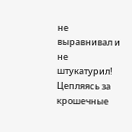не выравнивал и не штукатурил! Цепляясь за крошечные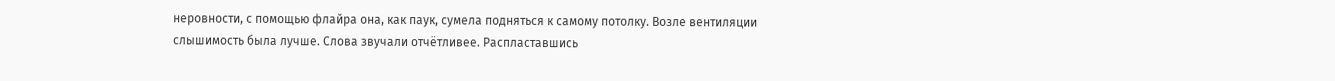неровности, с помощью флайра она, как паук, сумела подняться к самому потолку. Возле вентиляции слышимость была лучше. Слова звучали отчётливее. Распластавшись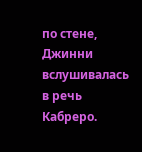по стене, Джинни вслушивалась в речь Кабреро.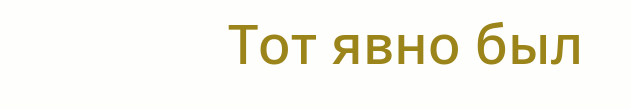Тот явно был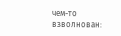чем-то взволнован: